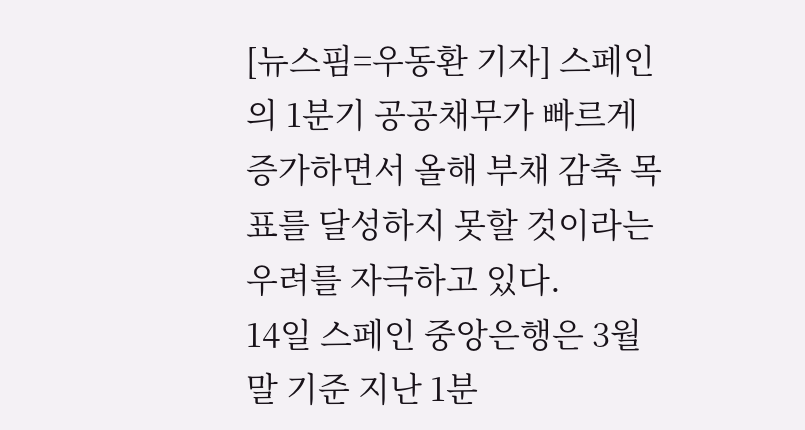[뉴스핌=우동환 기자] 스페인의 1분기 공공채무가 빠르게 증가하면서 올해 부채 감축 목표를 달성하지 못할 것이라는 우려를 자극하고 있다.
14일 스페인 중앙은행은 3월 말 기준 지난 1분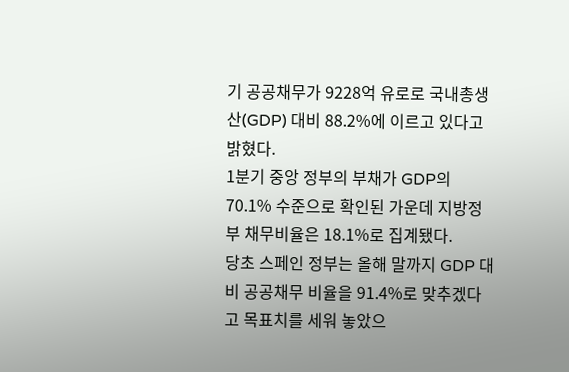기 공공채무가 9228억 유로로 국내총생산(GDP) 대비 88.2%에 이르고 있다고 밝혔다.
1분기 중앙 정부의 부채가 GDP의 70.1% 수준으로 확인된 가운데 지방정부 채무비율은 18.1%로 집계됐다.
당초 스페인 정부는 올해 말까지 GDP 대비 공공채무 비율을 91.4%로 맞추겠다고 목표치를 세워 놓았으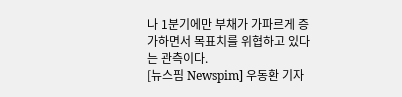나 1분기에만 부채가 가파르게 증가하면서 목표치를 위협하고 있다는 관측이다.
[뉴스핌 Newspim] 우동환 기자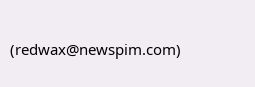(redwax@newspim.com)